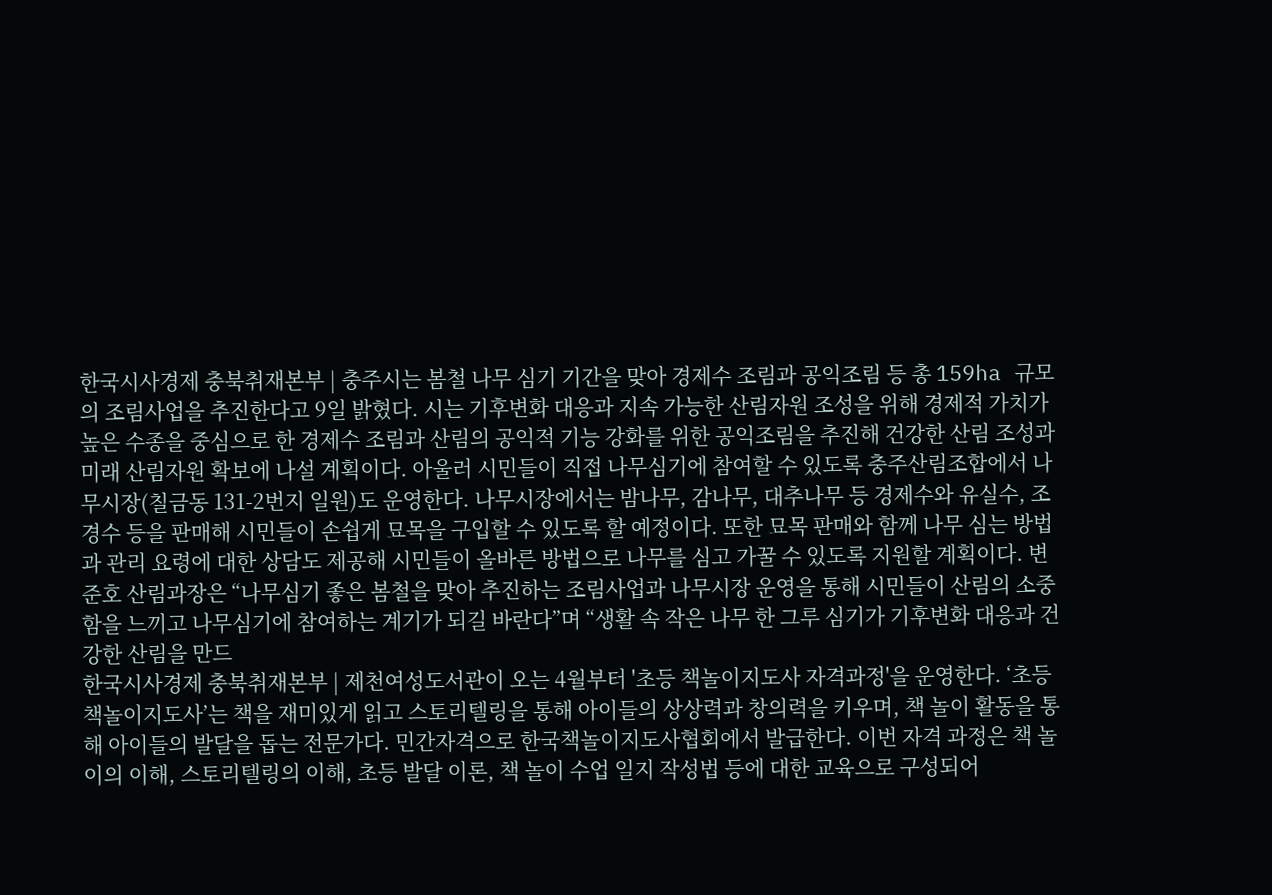한국시사경제 충북취재본부 | 충주시는 봄철 나무 심기 기간을 맞아 경제수 조림과 공익조림 등 총 159ha 규모의 조림사업을 추진한다고 9일 밝혔다. 시는 기후변화 대응과 지속 가능한 산림자원 조성을 위해 경제적 가치가 높은 수종을 중심으로 한 경제수 조림과 산림의 공익적 기능 강화를 위한 공익조림을 추진해 건강한 산림 조성과 미래 산림자원 확보에 나설 계획이다. 아울러 시민들이 직접 나무심기에 참여할 수 있도록 충주산림조합에서 나무시장(칠금동 131-2번지 일원)도 운영한다. 나무시장에서는 밤나무, 감나무, 대추나무 등 경제수와 유실수, 조경수 등을 판매해 시민들이 손쉽게 묘목을 구입할 수 있도록 할 예정이다. 또한 묘목 판매와 함께 나무 심는 방법과 관리 요령에 대한 상담도 제공해 시민들이 올바른 방법으로 나무를 심고 가꿀 수 있도록 지원할 계획이다. 변준호 산림과장은 “나무심기 좋은 봄철을 맞아 추진하는 조림사업과 나무시장 운영을 통해 시민들이 산림의 소중함을 느끼고 나무심기에 참여하는 계기가 되길 바란다”며 “생활 속 작은 나무 한 그루 심기가 기후변화 대응과 건강한 산림을 만드
한국시사경제 충북취재본부 | 제천여성도서관이 오는 4월부터 '초등 책놀이지도사 자격과정'을 운영한다. ‘초등 책놀이지도사’는 책을 재미있게 읽고 스토리텔링을 통해 아이들의 상상력과 창의력을 키우며, 책 놀이 활동을 통해 아이들의 발달을 돕는 전문가다. 민간자격으로 한국책놀이지도사협회에서 발급한다. 이번 자격 과정은 책 놀이의 이해, 스토리텔링의 이해, 초등 발달 이론, 책 놀이 수업 일지 작성법 등에 대한 교육으로 구성되어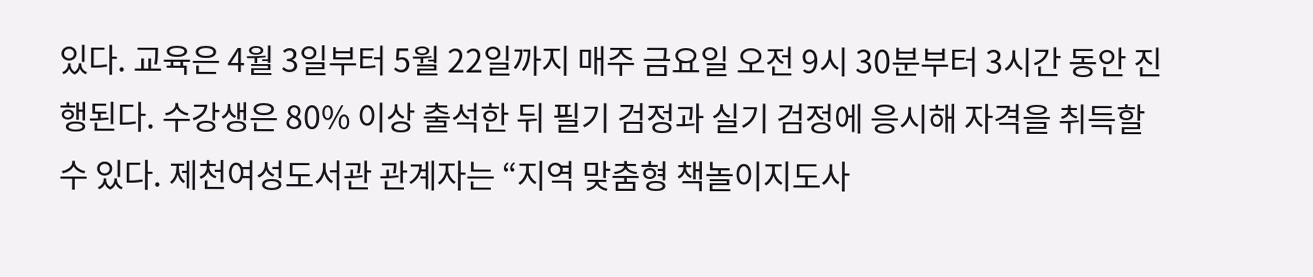있다. 교육은 4월 3일부터 5월 22일까지 매주 금요일 오전 9시 30분부터 3시간 동안 진행된다. 수강생은 80% 이상 출석한 뒤 필기 검정과 실기 검정에 응시해 자격을 취득할 수 있다. 제천여성도서관 관계자는 “지역 맞춤형 책놀이지도사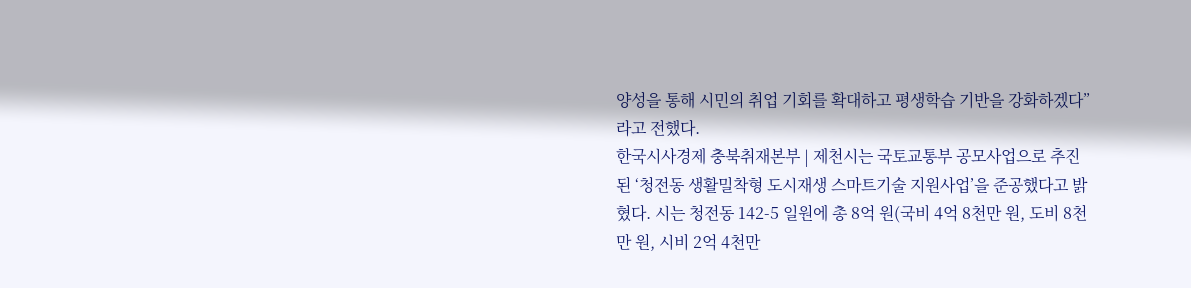양성을 통해 시민의 취업 기회를 확대하고 평생학습 기반을 강화하겠다”라고 전했다.
한국시사경제 충북취재본부 | 제천시는 국토교통부 공모사업으로 추진된 ‘청전동 생활밀착형 도시재생 스마트기술 지원사업’을 준공했다고 밝혔다. 시는 청전동 142-5 일원에 총 8억 원(국비 4억 8천만 원, 도비 8천만 원, 시비 2억 4천만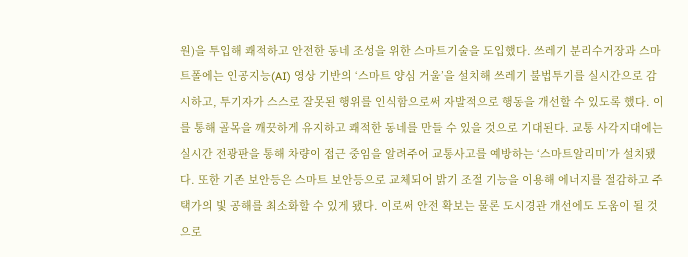원)을 투입해 쾌적하고 안전한 동네 조성을 위한 스마트기술을 도입했다. 쓰레기 분리수거장과 스마트폴에는 인공지능(AI) 영상 기반의 ‘스마트 양심 거울’을 설치해 쓰레기 불법투기를 실시간으로 감시하고, 투기자가 스스로 잘못된 행위를 인식함으로써 자발적으로 행동을 개선할 수 있도록 했다. 이를 통해 골목을 깨끗하게 유지하고 쾌적한 동네를 만들 수 있을 것으로 기대된다. 교통 사각지대에는 실시간 전광판을 통해 차량이 접근 중임을 알려주어 교통사고를 예방하는 ‘스마트알리미’가 설치됐다. 또한 기존 보안등은 스마트 보안등으로 교체되어 밝기 조절 기능을 이용해 에너지를 절감하고 주택가의 빛 공해를 최소화할 수 있게 됐다. 이로써 안전 확보는 물론 도시경관 개선에도 도움이 될 것으로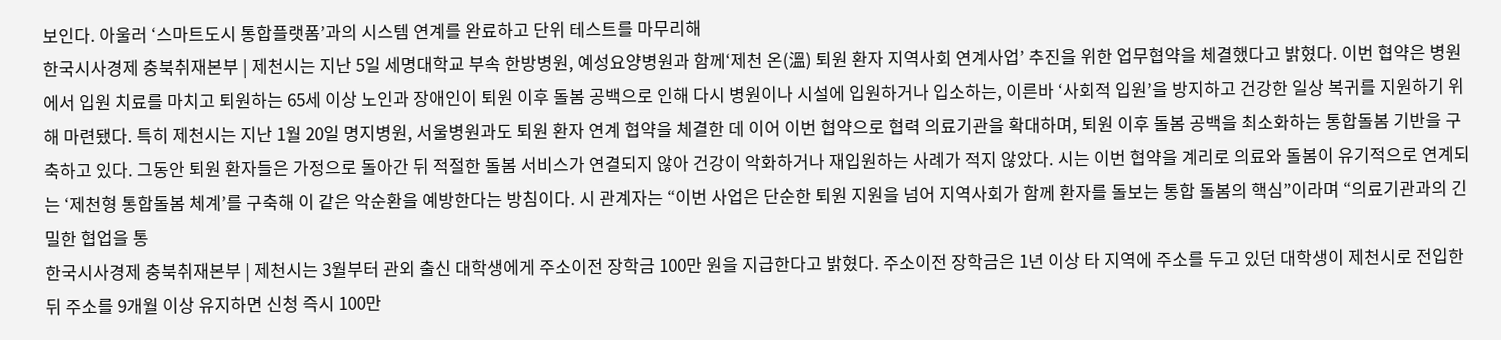보인다. 아울러 ‘스마트도시 통합플랫폼’과의 시스템 연계를 완료하고 단위 테스트를 마무리해
한국시사경제 충북취재본부 | 제천시는 지난 5일 세명대학교 부속 한방병원, 예성요양병원과 함께‘제천 온(溫) 퇴원 환자 지역사회 연계사업’ 추진을 위한 업무협약을 체결했다고 밝혔다. 이번 협약은 병원에서 입원 치료를 마치고 퇴원하는 65세 이상 노인과 장애인이 퇴원 이후 돌봄 공백으로 인해 다시 병원이나 시설에 입원하거나 입소하는, 이른바 ‘사회적 입원’을 방지하고 건강한 일상 복귀를 지원하기 위해 마련됐다. 특히 제천시는 지난 1월 20일 명지병원, 서울병원과도 퇴원 환자 연계 협약을 체결한 데 이어 이번 협약으로 협력 의료기관을 확대하며, 퇴원 이후 돌봄 공백을 최소화하는 통합돌봄 기반을 구축하고 있다. 그동안 퇴원 환자들은 가정으로 돌아간 뒤 적절한 돌봄 서비스가 연결되지 않아 건강이 악화하거나 재입원하는 사례가 적지 않았다. 시는 이번 협약을 계리로 의료와 돌봄이 유기적으로 연계되는 ‘제천형 통합돌봄 체계’를 구축해 이 같은 악순환을 예방한다는 방침이다. 시 관계자는 “이번 사업은 단순한 퇴원 지원을 넘어 지역사회가 함께 환자를 돌보는 통합 돌봄의 핵심”이라며 “의료기관과의 긴밀한 협업을 통
한국시사경제 충북취재본부 | 제천시는 3월부터 관외 출신 대학생에게 주소이전 장학금 100만 원을 지급한다고 밝혔다. 주소이전 장학금은 1년 이상 타 지역에 주소를 두고 있던 대학생이 제천시로 전입한 뒤 주소를 9개월 이상 유지하면 신청 즉시 100만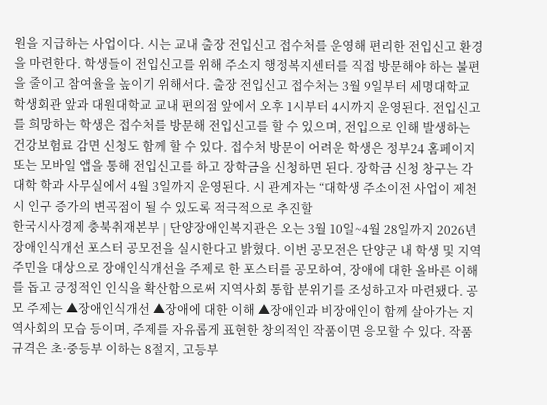원을 지급하는 사업이다. 시는 교내 출장 전입신고 접수처를 운영해 편리한 전입신고 환경을 마련한다. 학생들이 전입신고를 위해 주소지 행정복지센터를 직접 방문해야 하는 불편을 줄이고 참여율을 높이기 위해서다. 출장 전입신고 접수처는 3월 9일부터 세명대학교 학생회관 앞과 대원대학교 교내 편의점 앞에서 오후 1시부터 4시까지 운영된다. 전입신고를 희망하는 학생은 접수처를 방문해 전입신고를 할 수 있으며, 전입으로 인해 발생하는 건강보험료 감면 신청도 함께 할 수 있다. 접수처 방문이 어려운 학생은 정부24 홈페이지 또는 모바일 앱을 통해 전입신고를 하고 장학금을 신청하면 된다. 장학금 신청 창구는 각 대학 학과 사무실에서 4월 3일까지 운영된다. 시 관계자는 “대학생 주소이전 사업이 제천시 인구 증가의 변곡점이 될 수 있도록 적극적으로 추진할
한국시사경제 충북취재본부 | 단양장애인복지관은 오는 3월 10일~4월 28일까지 2026년 장애인식개선 포스터 공모전을 실시한다고 밝혔다. 이번 공모전은 단양군 내 학생 및 지역 주민을 대상으로 장애인식개선을 주제로 한 포스터를 공모하여, 장애에 대한 올바른 이해를 돕고 긍정적인 인식을 확산함으로써 지역사회 통합 분위기를 조성하고자 마련됐다. 공모 주제는 ▲장애인식개선 ▲장애에 대한 이해 ▲장애인과 비장애인이 함께 살아가는 지역사회의 모습 등이며, 주제를 자유롭게 표현한 창의적인 작품이면 응모할 수 있다. 작품 규격은 초·중등부 이하는 8절지, 고등부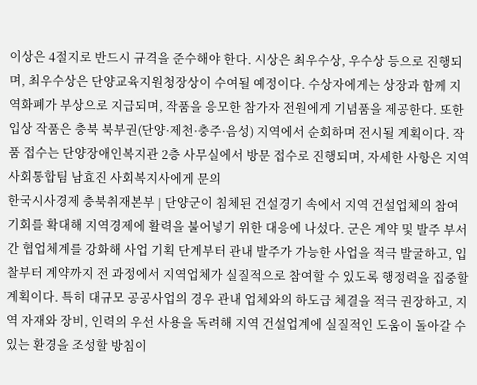이상은 4절지로 반드시 규격을 준수해야 한다. 시상은 최우수상, 우수상 등으로 진행되며, 최우수상은 단양교육지원청장상이 수여될 예정이다. 수상자에게는 상장과 함께 지역화폐가 부상으로 지급되며, 작품을 응모한 참가자 전원에게 기념품을 제공한다. 또한 입상 작품은 충북 북부권(단양·제천·충주·음성) 지역에서 순회하며 전시될 계획이다. 작품 접수는 단양장애인복지관 2층 사무실에서 방문 접수로 진행되며, 자세한 사항은 지역사회통합팀 남효진 사회복지사에게 문의
한국시사경제 충북취재본부 | 단양군이 침체된 건설경기 속에서 지역 건설업체의 참여 기회를 확대해 지역경제에 활력을 불어넣기 위한 대응에 나섰다. 군은 계약 및 발주 부서 간 협업체계를 강화해 사업 기획 단계부터 관내 발주가 가능한 사업을 적극 발굴하고, 입찰부터 계약까지 전 과정에서 지역업체가 실질적으로 참여할 수 있도록 행정력을 집중할 계획이다. 특히 대규모 공공사업의 경우 관내 업체와의 하도급 체결을 적극 권장하고, 지역 자재와 장비, 인력의 우선 사용을 독려해 지역 건설업계에 실질적인 도움이 돌아갈 수 있는 환경을 조성할 방침이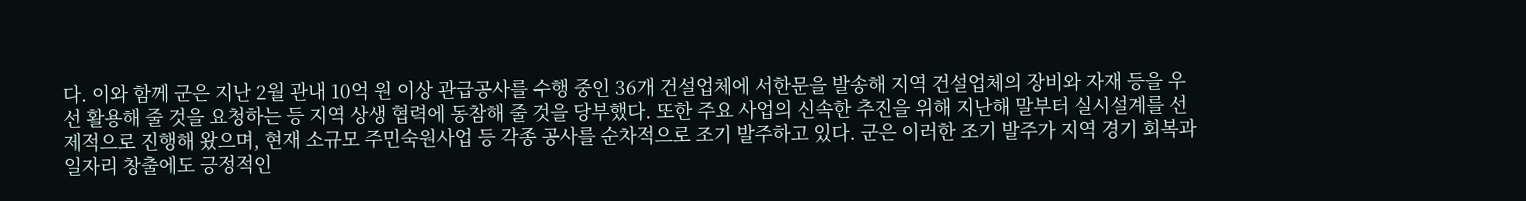다. 이와 함께 군은 지난 2월 관내 10억 원 이상 관급공사를 수행 중인 36개 건설업체에 서한문을 발송해 지역 건설업체의 장비와 자재 등을 우선 활용해 줄 것을 요청하는 등 지역 상생 협력에 동참해 줄 것을 당부했다. 또한 주요 사업의 신속한 추진을 위해 지난해 말부터 실시설계를 선제적으로 진행해 왔으며, 현재 소규모 주민숙원사업 등 각종 공사를 순차적으로 조기 발주하고 있다. 군은 이러한 조기 발주가 지역 경기 회복과 일자리 창출에도 긍정적인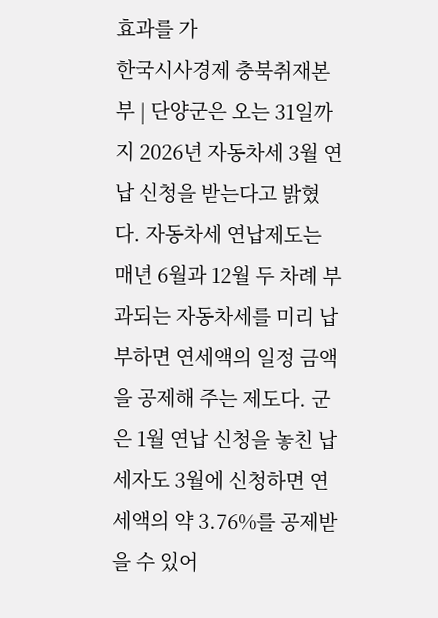효과를 가
한국시사경제 충북취재본부 | 단양군은 오는 31일까지 2026년 자동차세 3월 연납 신청을 받는다고 밝혔다. 자동차세 연납제도는 매년 6월과 12월 두 차례 부과되는 자동차세를 미리 납부하면 연세액의 일정 금액을 공제해 주는 제도다. 군은 1월 연납 신청을 놓친 납세자도 3월에 신청하면 연세액의 약 3.76%를 공제받을 수 있어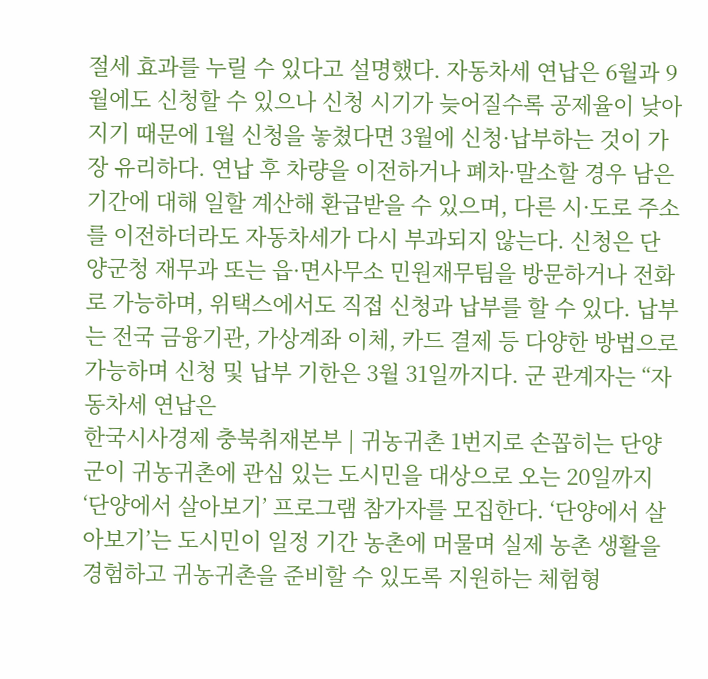절세 효과를 누릴 수 있다고 설명했다. 자동차세 연납은 6월과 9월에도 신청할 수 있으나 신청 시기가 늦어질수록 공제율이 낮아지기 때문에 1월 신청을 놓쳤다면 3월에 신청·납부하는 것이 가장 유리하다. 연납 후 차량을 이전하거나 폐차·말소할 경우 남은 기간에 대해 일할 계산해 환급받을 수 있으며, 다른 시·도로 주소를 이전하더라도 자동차세가 다시 부과되지 않는다. 신청은 단양군청 재무과 또는 읍·면사무소 민원재무팀을 방문하거나 전화로 가능하며, 위택스에서도 직접 신청과 납부를 할 수 있다. 납부는 전국 금융기관, 가상계좌 이체, 카드 결제 등 다양한 방법으로 가능하며 신청 및 납부 기한은 3월 31일까지다. 군 관계자는 “자동차세 연납은
한국시사경제 충북취재본부 | 귀농귀촌 1번지로 손꼽히는 단양군이 귀농귀촌에 관심 있는 도시민을 대상으로 오는 20일까지 ‘단양에서 살아보기’ 프로그램 참가자를 모집한다. ‘단양에서 살아보기’는 도시민이 일정 기간 농촌에 머물며 실제 농촌 생활을 경험하고 귀농귀촌을 준비할 수 있도록 지원하는 체험형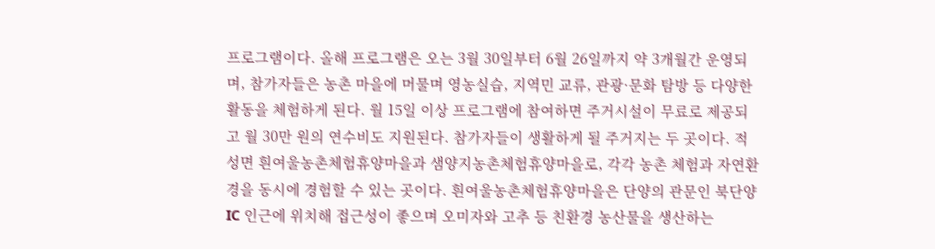프로그램이다. 올해 프로그램은 오는 3월 30일부터 6월 26일까지 약 3개월간 운영되며, 참가자들은 농촌 마을에 머물며 영농실습, 지역민 교류, 관광·문화 탐방 등 다양한 활동을 체험하게 된다. 월 15일 이상 프로그램에 참여하면 주거시설이 무료로 제공되고 월 30만 원의 연수비도 지원된다. 참가자들이 생활하게 될 주거지는 두 곳이다. 적성면 흰여울농촌체험휴양마을과 샘양지농촌체험휴양마을로, 각각 농촌 체험과 자연환경을 동시에 경험할 수 있는 곳이다. 흰여울농촌체험휴양마을은 단양의 관문인 북단양IC 인근에 위치해 접근성이 좋으며 오미자와 고추 등 친환경 농산물을 생산하는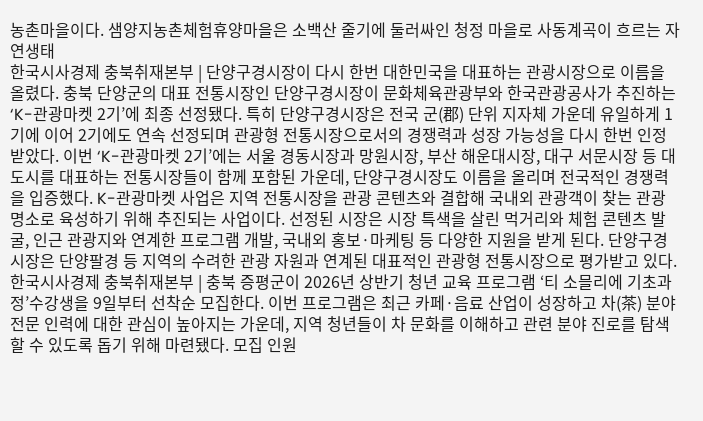농촌마을이다. 샘양지농촌체험휴양마을은 소백산 줄기에 둘러싸인 청정 마을로 사동계곡이 흐르는 자연생태
한국시사경제 충북취재본부 | 단양구경시장이 다시 한번 대한민국을 대표하는 관광시장으로 이름을 올렸다. 충북 단양군의 대표 전통시장인 단양구경시장이 문화체육관광부와 한국관광공사가 추진하는 ‘K-관광마켓 2기’에 최종 선정됐다. 특히 단양구경시장은 전국 군(郡) 단위 지자체 가운데 유일하게 1기에 이어 2기에도 연속 선정되며 관광형 전통시장으로서의 경쟁력과 성장 가능성을 다시 한번 인정받았다. 이번 ‘K-관광마켓 2기’에는 서울 경동시장과 망원시장, 부산 해운대시장, 대구 서문시장 등 대도시를 대표하는 전통시장들이 함께 포함된 가운데, 단양구경시장도 이름을 올리며 전국적인 경쟁력을 입증했다. K-관광마켓 사업은 지역 전통시장을 관광 콘텐츠와 결합해 국내외 관광객이 찾는 관광 명소로 육성하기 위해 추진되는 사업이다. 선정된 시장은 시장 특색을 살린 먹거리와 체험 콘텐츠 발굴, 인근 관광지와 연계한 프로그램 개발, 국내외 홍보·마케팅 등 다양한 지원을 받게 된다. 단양구경시장은 단양팔경 등 지역의 수려한 관광 자원과 연계된 대표적인 관광형 전통시장으로 평가받고 있다.
한국시사경제 충북취재본부 | 충북 증평군이 2026년 상반기 청년 교육 프로그램 ‘티 소믈리에 기초과정’수강생을 9일부터 선착순 모집한다. 이번 프로그램은 최근 카페·음료 산업이 성장하고 차(茶) 분야 전문 인력에 대한 관심이 높아지는 가운데, 지역 청년들이 차 문화를 이해하고 관련 분야 진로를 탐색할 수 있도록 돕기 위해 마련됐다. 모집 인원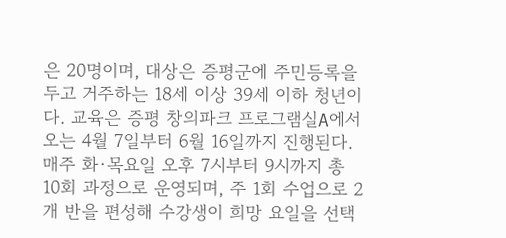은 20명이며, 대상은 증평군에 주민등록을 두고 거주하는 18세 이상 39세 이하 청년이다. 교육은 증평 창의파크 프로그램실A에서 오는 4월 7일부터 6월 16일까지 진행된다. 매주 화·목요일 오후 7시부터 9시까지 총 10회 과정으로 운영되며, 주 1회 수업으로 2개 반을 편성해 수강생이 희망 요일을 선택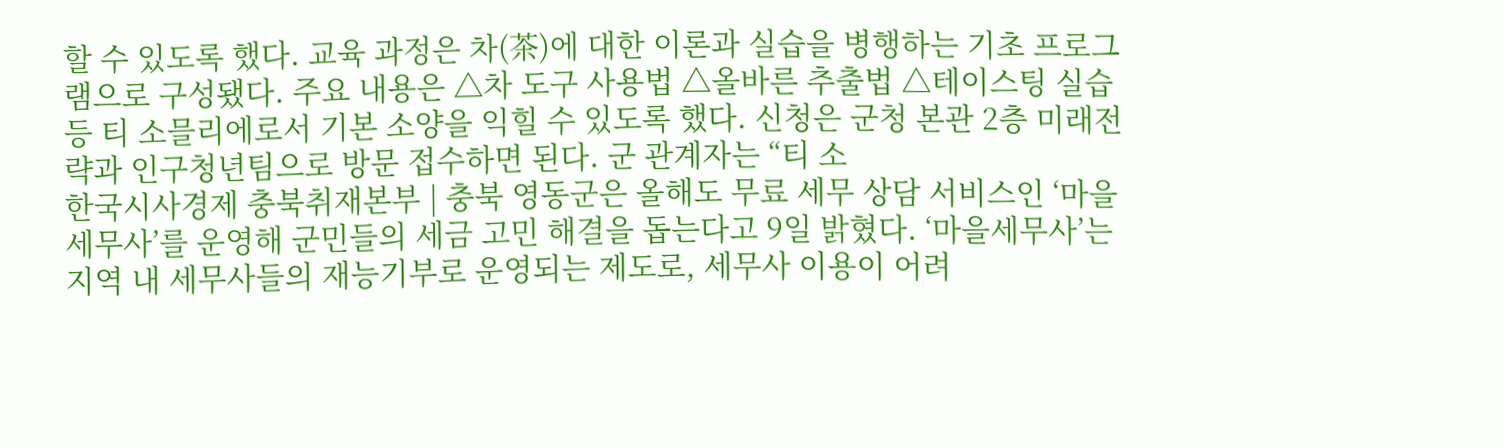할 수 있도록 했다. 교육 과정은 차(茶)에 대한 이론과 실습을 병행하는 기초 프로그램으로 구성됐다. 주요 내용은 △차 도구 사용법 △올바른 추출법 △테이스팅 실습 등 티 소믈리에로서 기본 소양을 익힐 수 있도록 했다. 신청은 군청 본관 2층 미래전략과 인구청년팀으로 방문 접수하면 된다. 군 관계자는 “티 소
한국시사경제 충북취재본부 | 충북 영동군은 올해도 무료 세무 상담 서비스인 ‘마을세무사’를 운영해 군민들의 세금 고민 해결을 돕는다고 9일 밝혔다. ‘마을세무사’는 지역 내 세무사들의 재능기부로 운영되는 제도로, 세무사 이용이 어려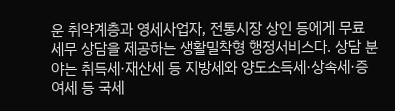운 취약계층과 영세사업자, 전통시장 상인 등에게 무료 세무 상담을 제공하는 생활밀착형 행정서비스다. 상담 분야는 취득세·재산세 등 지방세와 양도소득세·상속세·증여세 등 국세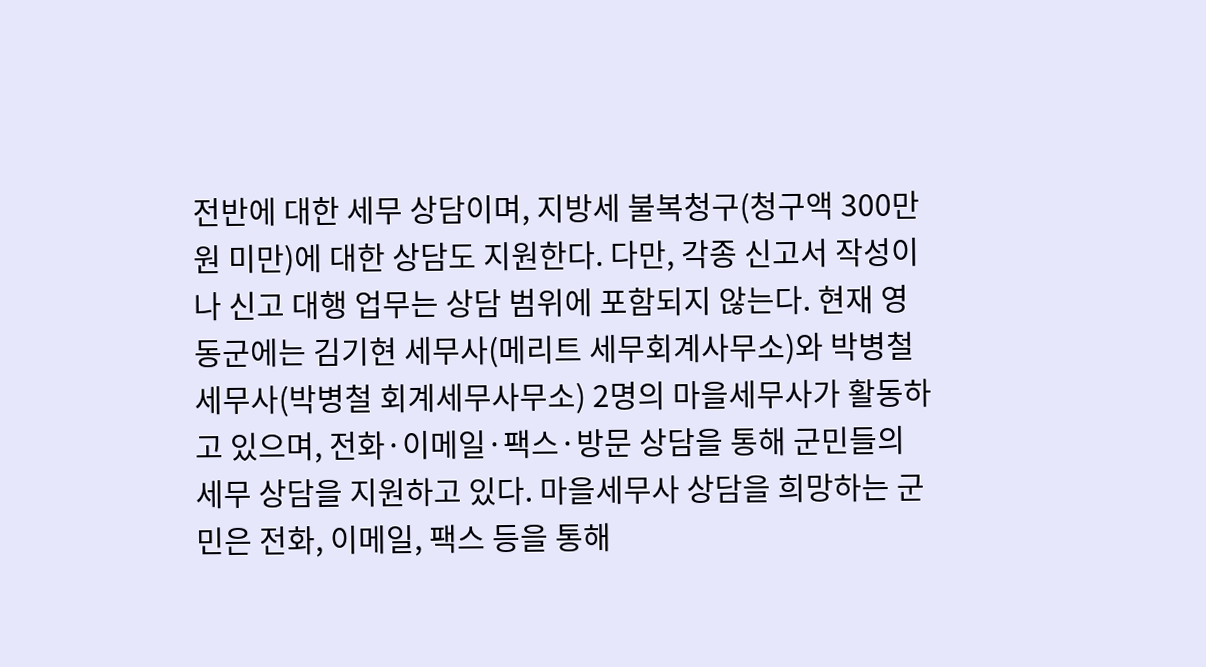전반에 대한 세무 상담이며, 지방세 불복청구(청구액 300만 원 미만)에 대한 상담도 지원한다. 다만, 각종 신고서 작성이나 신고 대행 업무는 상담 범위에 포함되지 않는다. 현재 영동군에는 김기현 세무사(메리트 세무회계사무소)와 박병철 세무사(박병철 회계세무사무소) 2명의 마을세무사가 활동하고 있으며, 전화·이메일·팩스·방문 상담을 통해 군민들의 세무 상담을 지원하고 있다. 마을세무사 상담을 희망하는 군민은 전화, 이메일, 팩스 등을 통해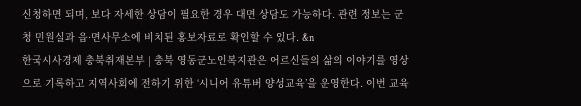신청하면 되며, 보다 자세한 상담이 필요한 경우 대면 상담도 가능하다. 관련 정보는 군청 민원실과 읍·면사무소에 비치된 홍보자료로 확인할 수 있다. &n
한국시사경제 충북취재본부 | 충북 영동군노인복지관은 어르신들의 삶의 이야기를 영상으로 기록하고 지역사회에 전하기 위한 ‘시니어 유튜버 양성교육’을 운영한다. 이번 교육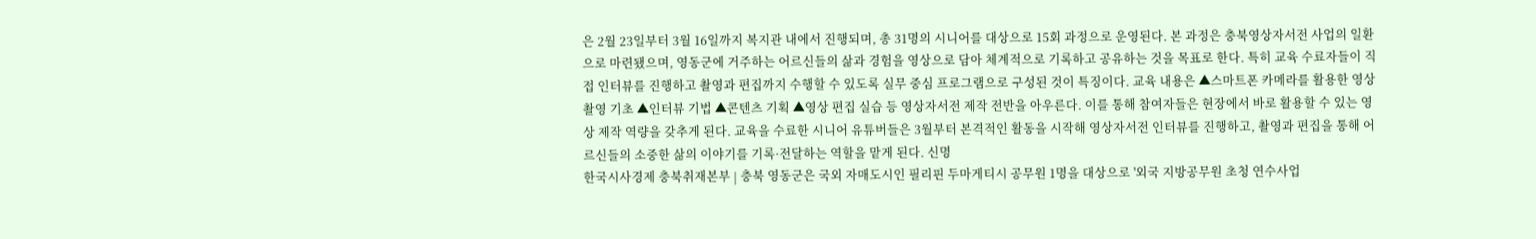은 2월 23일부터 3월 16일까지 복지관 내에서 진행되며, 총 31명의 시니어를 대상으로 15회 과정으로 운영된다. 본 과정은 충북영상자서전 사업의 일환으로 마련됐으며, 영동군에 거주하는 어르신들의 삶과 경험을 영상으로 담아 체계적으로 기록하고 공유하는 것을 목표로 한다. 특히 교육 수료자들이 직접 인터뷰를 진행하고 촬영과 편집까지 수행할 수 있도록 실무 중심 프로그램으로 구성된 것이 특징이다. 교육 내용은 ▲스마트폰 카메라를 활용한 영상 촬영 기초 ▲인터뷰 기법 ▲콘텐츠 기획 ▲영상 편집 실습 등 영상자서전 제작 전반을 아우른다. 이를 통해 참여자들은 현장에서 바로 활용할 수 있는 영상 제작 역량을 갖추게 된다. 교육을 수료한 시니어 유튜버들은 3월부터 본격적인 활동을 시작해 영상자서전 인터뷰를 진행하고, 촬영과 편집을 통해 어르신들의 소중한 삶의 이야기를 기록·전달하는 역할을 맡게 된다. 신명
한국시사경제 충북취재본부 | 충북 영동군은 국외 자매도시인 필리핀 두마게티시 공무원 1명을 대상으로 '외국 지방공무원 초청 연수사업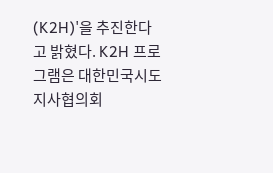(K2H)'을 추진한다고 밝혔다. K2H 프로그램은 대한민국시도지사협의회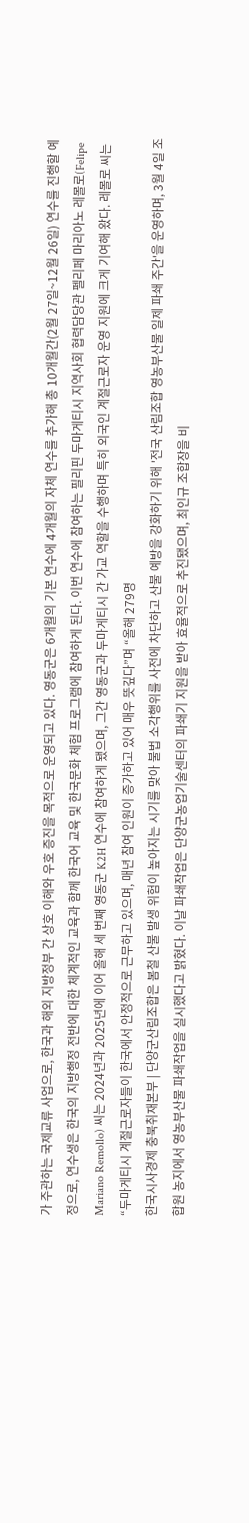가 주관하는 국제교류 사업으로, 한국과 해외 지방정부 간 상호 이해와 우호 증진을 목적으로 운영되고 있다. 영동군은 6개월의 기본 연수에 4개월의 자체 연수를 추가해 총 10개월간(2월 27일~12월 26일) 연수를 진행할 예정으로, 연수생은 한국의 지방행정 전반에 대한 체계적인 교육과 함께 한국어 교육 및 한국문화 체험 프로그램에 참여하게 된다. 이번 연수에 참여하는 필리핀 두마게티시 지역사회 협력담당관 펠리페 마리아노 레몰로(Felipe Mariano Remollo) 씨는 2024년과 2025년에 이어 올해 세 번째 영동군 K2H 연수에 참여하게 됐으며, 그간 영동군과 두마게티시 간 가교 역할을 수행하며 특히 외국인 계절근로자 운영 지원에 크게 기여해 왔다. 레몰로 씨는 “두마게티시 계절근로자들이 한국에서 안정적으로 근무하고 있으며, 매년 참여 인원이 증가하고 있어 매우 뜻깊다”며 “올해 279명
한국시사경제 충북취재본부 | 단양군산림조합은 봄철 산불 발생 위험이 높아지는 시기를 맞아 불법 소각행위를 사전에 차단하고 산불 예방을 강화하기 위해 '전국 산림조합 영농부산물 일제 파쇄 주간'을 운영하며, 3월 4일 조합원 농지에서 영농부산물 파쇄작업을 실시했다고 밝혔다. 이날 파쇄작업은 단양군농업기술센터의 파쇄기 지원을 받아 효율적으로 추진됐으며, 최인규 조합장을 비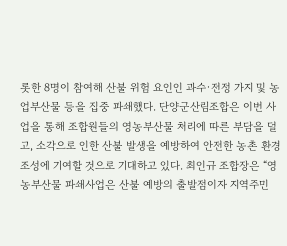롯한 8명이 참여해 산불 위험 요인인 과수·전정 가지 및 농업부산물 등을 집중 파쇄했다. 단양군산림조합은 이번 사업을 통해 조합원들의 영농부산물 처리에 따른 부담을 덜고, 소각으로 인한 산불 발생을 예방하여 안전한 농촌 환경 조성에 기여할 것으로 기대하고 있다. 최인규 조합장은 “영농부산물 파쇄사업은 산불 예방의 출발점이자 지역주민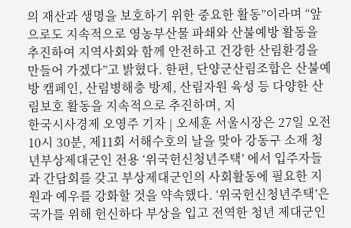의 재산과 생명을 보호하기 위한 중요한 활동”이라며 “앞으로도 지속적으로 영농부산물 파쇄와 산불예방 활동을 추진하여 지역사회와 함께 안전하고 건강한 산림환경을 만들어 가겠다”고 밝혔다. 한편, 단양군산림조합은 산불예방 캠페인, 산림병해충 방제, 산림자원 육성 등 다양한 산림보호 활동을 지속적으로 추진하며, 지
한국시사경제 오영주 기자 | 오세훈 서울시장은 27일 오전 10시 30분, 제11회 서해수호의 날을 맞아 강동구 소재 청년부상제대군인 전용 ‘위국헌신청년주택’ 에서 입주자들과 간담회를 갖고 부상제대군인의 사회활동에 필요한 지원과 예우를 강화할 것을 약속했다. ‘위국헌신청년주택’은 국가를 위해 헌신하다 부상을 입고 전역한 청년 제대군인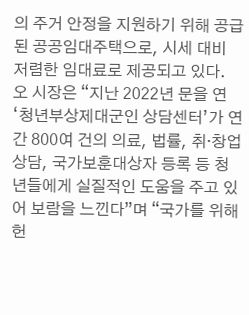의 주거 안정을 지원하기 위해 공급된 공공임대주택으로, 시세 대비 저렴한 임대료로 제공되고 있다. 오 시장은 “지난 2022년 문을 연 ‘청년부상제대군인 상담센터’가 연간 800여 건의 의료, 법률, 취·창업 상담, 국가보훈대상자 등록 등 청년들에게 실질적인 도움을 주고 있어 보람을 느낀다”며 “국가를 위해 헌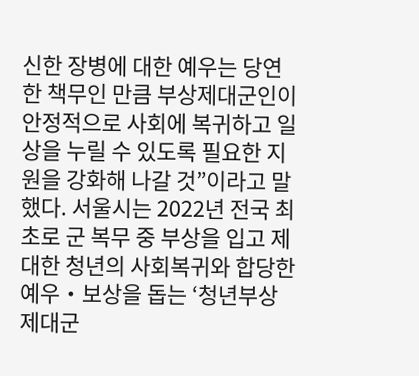신한 장병에 대한 예우는 당연한 책무인 만큼 부상제대군인이 안정적으로 사회에 복귀하고 일상을 누릴 수 있도록 필요한 지원을 강화해 나갈 것”이라고 말했다. 서울시는 2022년 전국 최초로 군 복무 중 부상을 입고 제대한 청년의 사회복귀와 합당한 예우‧보상을 돕는 ‘청년부상제대군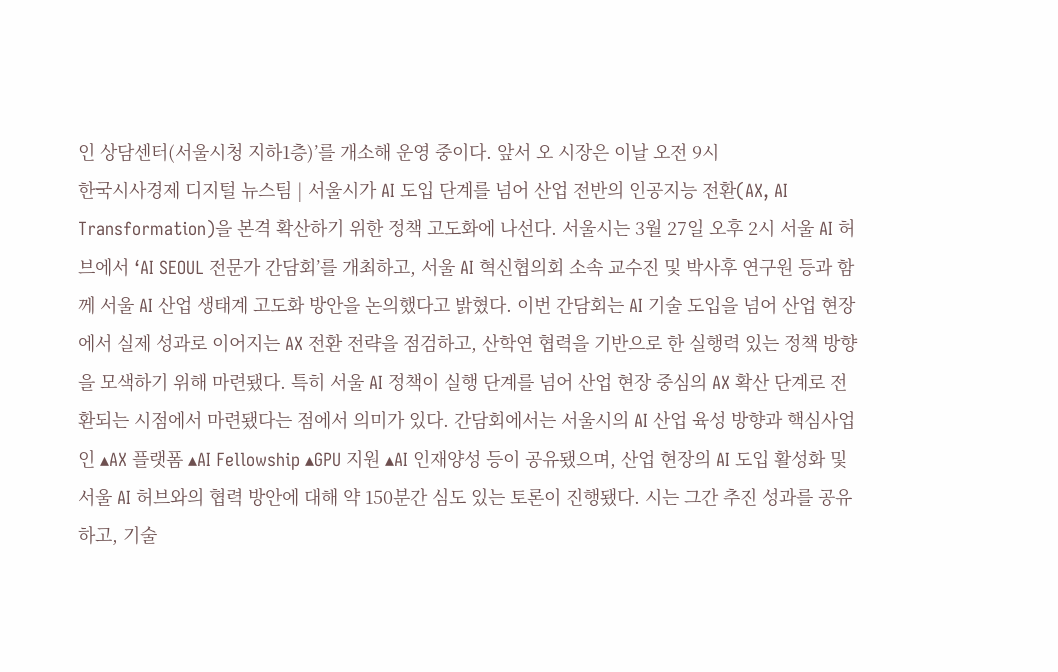인 상담센터(서울시청 지하1층)’를 개소해 운영 중이다. 앞서 오 시장은 이날 오전 9시
한국시사경제 디지털 뉴스팀 | 서울시가 AI 도입 단계를 넘어 산업 전반의 인공지능 전환(AX, AI Transformation)을 본격 확산하기 위한 정책 고도화에 나선다. 서울시는 3월 27일 오후 2시 서울 AI 허브에서 ‘AI SEOUL 전문가 간담회’를 개최하고, 서울 AI 혁신협의회 소속 교수진 및 박사후 연구원 등과 함께 서울 AI 산업 생태계 고도화 방안을 논의했다고 밝혔다. 이번 간담회는 AI 기술 도입을 넘어 산업 현장에서 실제 성과로 이어지는 AX 전환 전략을 점검하고, 산학연 협력을 기반으로 한 실행력 있는 정책 방향을 모색하기 위해 마련됐다. 특히 서울 AI 정책이 실행 단계를 넘어 산업 현장 중심의 AX 확산 단계로 전환되는 시점에서 마련됐다는 점에서 의미가 있다. 간담회에서는 서울시의 AI 산업 육성 방향과 핵심사업인 ▴AX 플랫폼 ▴AI Fellowship ▴GPU 지원 ▴AI 인재양성 등이 공유됐으며, 산업 현장의 AI 도입 활성화 및 서울 AI 허브와의 협력 방안에 대해 약 150분간 심도 있는 토론이 진행됐다. 시는 그간 추진 성과를 공유하고, 기술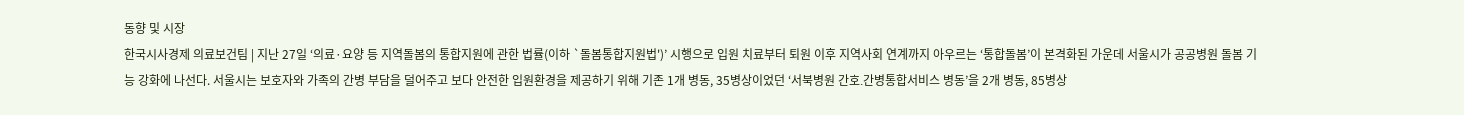동향 및 시장
한국시사경제 의료보건팀 | 지난 27일 ‘의료·요양 등 지역돌봄의 통합지원에 관한 법률(이하 `돌봄통합지원법')’ 시행으로 입원 치료부터 퇴원 이후 지역사회 연계까지 아우르는 ‘통합돌봄’이 본격화된 가운데 서울시가 공공병원 돌봄 기능 강화에 나선다. 서울시는 보호자와 가족의 간병 부담을 덜어주고 보다 안전한 입원환경을 제공하기 위해 기존 1개 병동, 35병상이었던 ‘서북병원 간호․간병통합서비스 병동’을 2개 병동, 85병상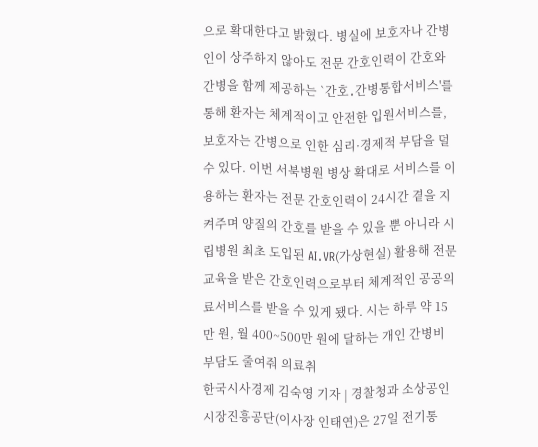으로 확대한다고 밝혔다. 병실에 보호자나 간병인이 상주하지 않아도 전문 간호인력이 간호와 간병을 함께 제공하는 `간호․간병통합서비스'를 통해 환자는 체계적이고 안전한 입원서비스를, 보호자는 간병으로 인한 심리·경제적 부담을 덜수 있다. 이번 서북병원 병상 확대로 서비스를 이용하는 환자는 전문 간호인력이 24시간 곁을 지켜주며 양질의 간호를 받을 수 있을 뿐 아니라 시립병원 최초 도입된 AI․VR(가상현실) 활용해 전문교육을 받은 간호인력으로부터 체계적인 공공의료서비스를 받을 수 있게 됐다. 시는 하루 약 15만 원, 월 400~500만 원에 달하는 개인 간병비 부담도 줄여줘 의료취
한국시사경제 김숙영 기자 | 경찰청과 소상공인시장진흥공단(이사장 인태연)은 27일 전기통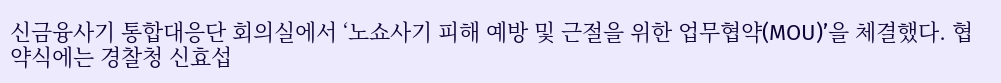신금융사기 통합대응단 회의실에서 ‘노쇼사기 피해 예방 및 근절을 위한 업무협약(MOU)’을 체결했다. 협약식에는 경찰청 신효섭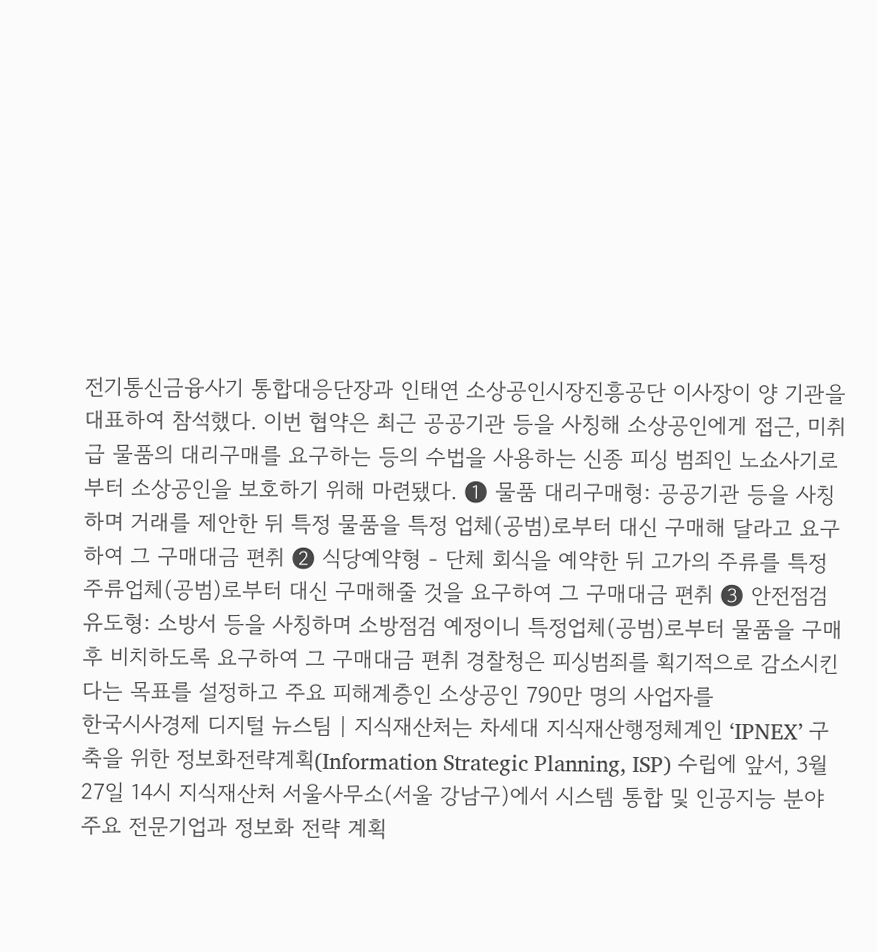전기통신금융사기 통합대응단장과 인태연 소상공인시장진흥공단 이사장이 양 기관을 대표하여 참석했다. 이번 협약은 최근 공공기관 등을 사칭해 소상공인에게 접근, 미취급 물품의 대리구매를 요구하는 등의 수법을 사용하는 신종 피싱 범죄인 노쇼사기로부터 소상공인을 보호하기 위해 마련됐다. ❶ 물품 대리구매형: 공공기관 등을 사칭하며 거래를 제안한 뒤 특정 물품을 특정 업체(공범)로부터 대신 구매해 달라고 요구하여 그 구매대금 편취 ❷ 식당예약형 - 단체 회식을 예약한 뒤 고가의 주류를 특정 주류업체(공범)로부터 대신 구매해줄 것을 요구하여 그 구매대금 편취 ❸ 안전점검 유도형: 소방서 등을 사칭하며 소방점검 예정이니 특정업체(공범)로부터 물품을 구매 후 비치하도록 요구하여 그 구매대금 편취 경찰청은 피싱범죄를 획기적으로 감소시킨다는 목표를 설정하고 주요 피해계층인 소상공인 790만 명의 사업자를
한국시사경제 디지털 뉴스팀 | 지식재산처는 차세대 지식재산행정체계인 ‘IPNEX’ 구축을 위한 정보화전략계획(Information Strategic Planning, ISP) 수립에 앞서, 3월 27일 14시 지식재산처 서울사무소(서울 강남구)에서 시스템 통합 및 인공지능 분야 주요 전문기업과 정보화 전략 계획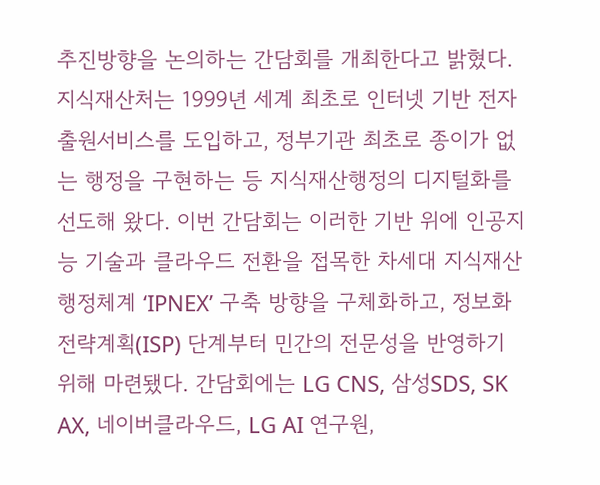추진방향을 논의하는 간담회를 개최한다고 밝혔다. 지식재산처는 1999년 세계 최초로 인터넷 기반 전자출원서비스를 도입하고, 정부기관 최초로 종이가 없는 행정을 구현하는 등 지식재산행정의 디지털화를 선도해 왔다. 이번 간담회는 이러한 기반 위에 인공지능 기술과 클라우드 전환을 접목한 차세대 지식재산행정체계 ‘IPNEX’ 구축 방향을 구체화하고, 정보화전략계획(ISP) 단계부터 민간의 전문성을 반영하기 위해 마련됐다. 간담회에는 LG CNS, 삼성SDS, SK AX, 네이버클라우드, LG AI 연구원,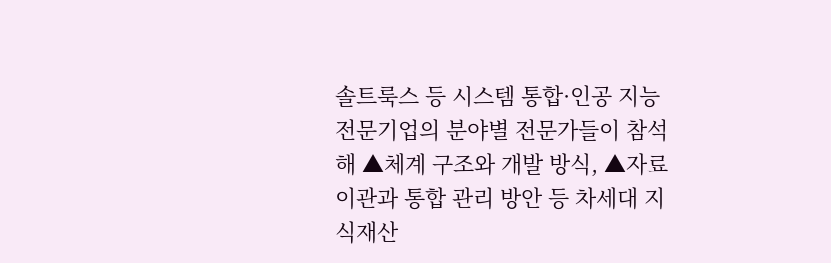솔트룩스 등 시스템 통합·인공 지능 전문기업의 분야별 전문가들이 참석해 ▲체계 구조와 개발 방식, ▲자료 이관과 통합 관리 방안 등 차세대 지식재산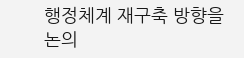행정체계 재구축 방향을 논의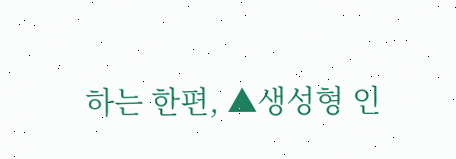하는 한편, ▲생성형 인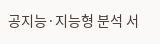공지능·지능형 분석 서